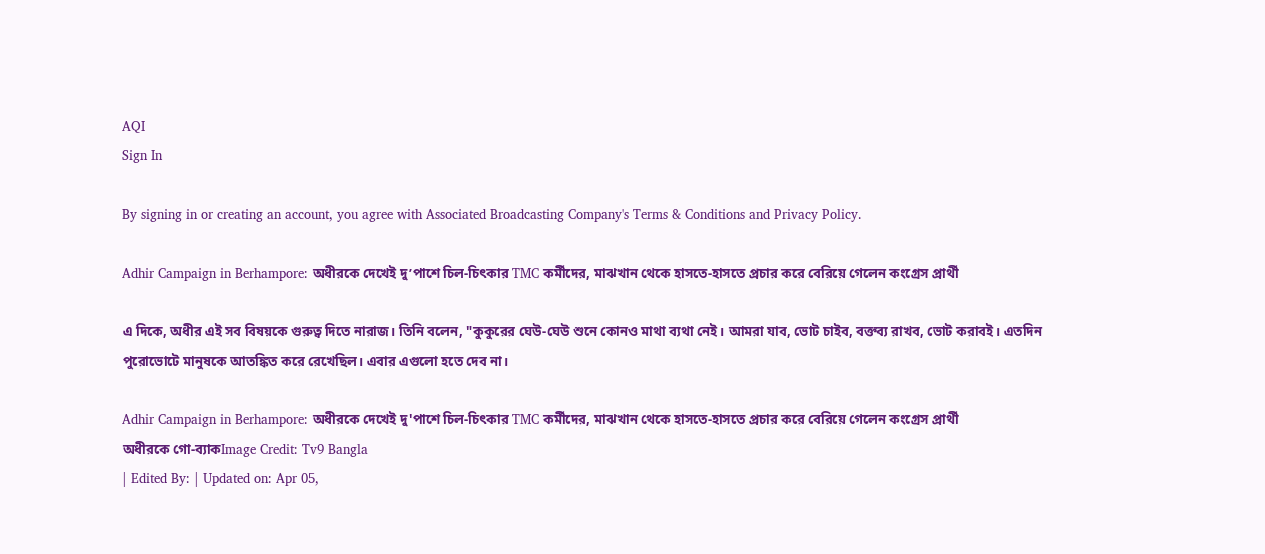AQI
Sign In

By signing in or creating an account, you agree with Associated Broadcasting Company's Terms & Conditions and Privacy Policy.

Adhir Campaign in Berhampore: অধীরকে দেখেই দু’পাশে চিল-চিৎকার TMC কর্মীদের, মাঝখান থেকে হাসতে-হাসতে প্রচার করে বেরিয়ে গেলেন কংগ্রেস প্রার্থী

এ দিকে, অধীর এই সব বিষয়কে গুরুত্ব দিতে নারাজ। তিনি বলেন, "কুকুরের ঘেউ-ঘেউ শুনে কোনও মাথা ব্যথা নেই। আমরা যাব, ভোট চাইব, বক্তব্য রাখব, ভোট করাবই। এতদিন পুরোভোটে মানুষকে আতঙ্কিত করে রেখেছিল। এবার এগুলো হতে দেব না।

Adhir Campaign in Berhampore: অধীরকে দেখেই দু'পাশে চিল-চিৎকার TMC কর্মীদের, মাঝখান থেকে হাসতে-হাসতে প্রচার করে বেরিয়ে গেলেন কংগ্রেস প্রার্থী
অধীরকে গো-ব্যাকImage Credit: Tv9 Bangla
| Edited By: | Updated on: Apr 05,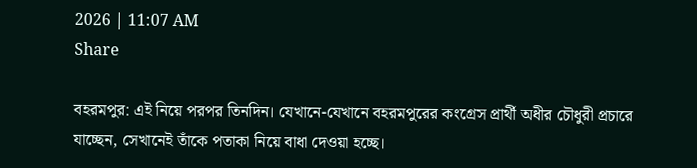2026 | 11:07 AM
Share

বহরমপুর: এই নিয়ে পরপর তিনদিন। যেখানে-যেখানে বহরমপুরের কংগ্রেস প্রার্থী অধীর চৌধুরী প্রচারে যাচ্ছেন, সেখানেই তাঁকে পতাকা নিয়ে বাধা দেওয়া হচ্ছে।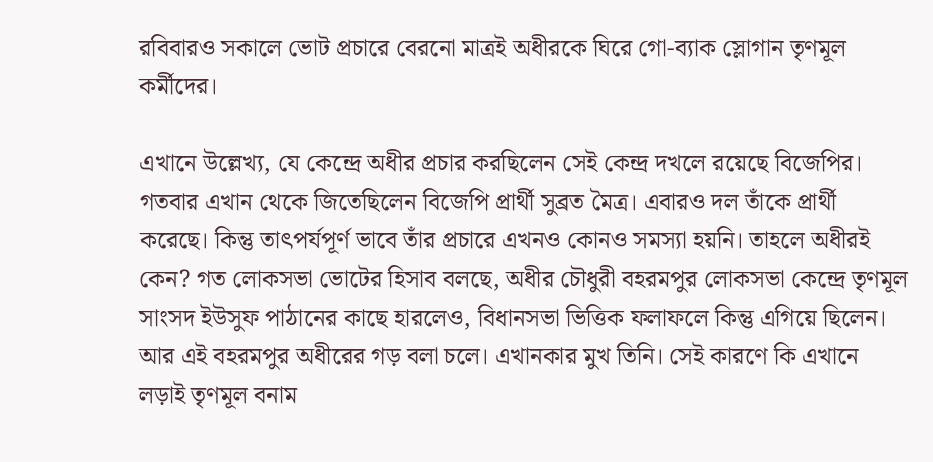রবিবারও সকালে ভোট প্রচারে বেরনো মাত্রই অধীরকে ঘিরে গো-ব্যাক স্লোগান তৃণমূল কর্মীদের।

এখানে উল্লেখ্য, যে কেন্দ্রে অধীর প্রচার করছিলেন সেই কেন্দ্র দখলে রয়েছে বিজেপির। গতবার এখান থেকে জিতেছিলেন বিজেপি প্রার্থী সুব্রত মৈত্র। এবারও দল তাঁকে প্রার্থী করেছে। কিন্তু তাৎপর্যপূর্ণ ভাবে তাঁর প্রচারে এখনও কোনও সমস্যা হয়নি। তাহলে অধীরই কেন? গত লোকসভা ভোটের হিসাব বলছে, অধীর চৌধুরী বহরমপুর লোকসভা কেন্দ্রে তৃণমূল সাংসদ ইউসুফ পাঠানের কাছে হারলেও, বিধানসভা ভিত্তিক ফলাফলে কিন্তু এগিয়ে ছিলেন। আর এই বহরমপুর অধীরের গড় বলা চলে। এখানকার মুখ তিনি। সেই কারণে কি এখানে লড়াই তৃণমূল বনাম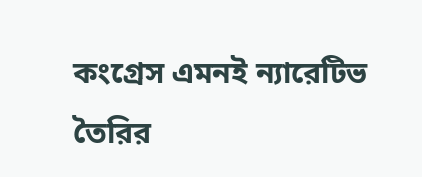কংগ্রেস এমনই ন্যারেটিভ তৈরির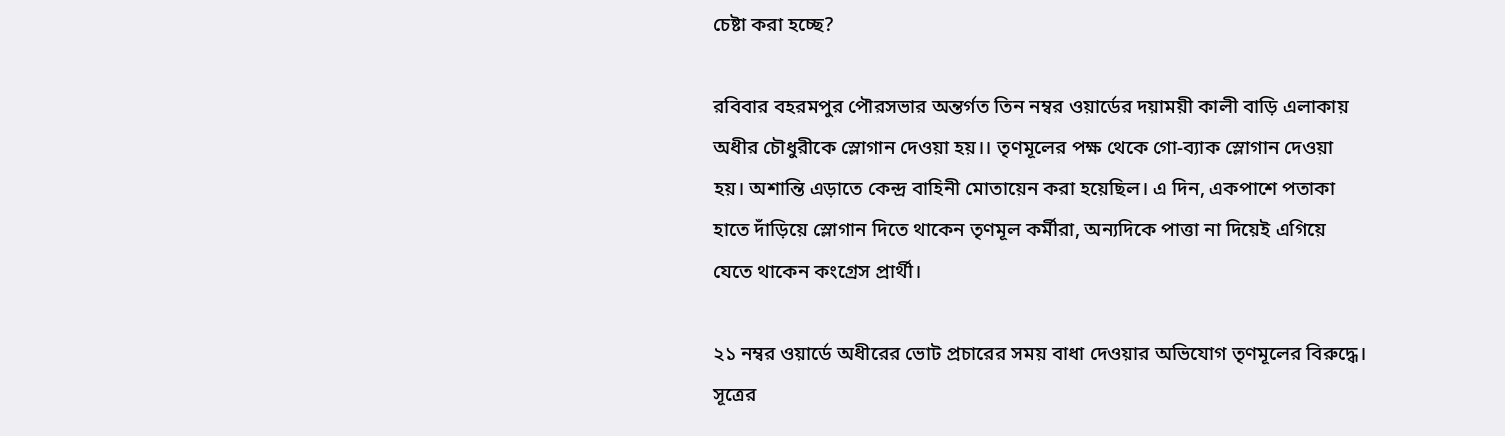চেষ্টা করা হচ্ছে?

রবিবার বহরমপুর পৌরসভার অন্তর্গত তিন নম্বর ওয়ার্ডের দয়াময়ী কালী বাড়ি এলাকায় অধীর চৌধুরীকে স্লোগান দেওয়া হয়।। তৃণমূলের পক্ষ থেকে গো-ব্যাক স্লোগান দেওয়া হয়। অশান্তি এড়াতে কেন্দ্র বাহিনী মোতায়েন করা হয়েছিল। এ দিন, একপাশে পতাকা হাতে দাঁড়িয়ে স্লোগান দিতে থাকেন তৃণমূল কর্মীরা, অন্যদিকে পাত্তা না দিয়েই এগিয়ে যেতে থাকেন কংগ্রেস প্রার্থী।

২১ নম্বর ওয়ার্ডে অধীরের ভোট প্রচারের সময় বাধা দেওয়ার অভিযোগ তৃণমূলের বিরুদ্ধে। সূত্রের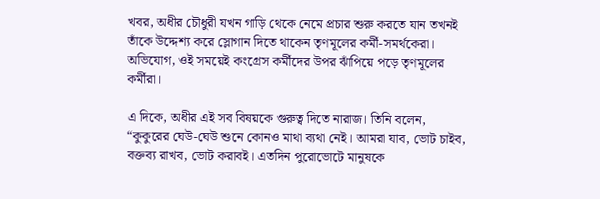খবর, অধীর চৌধুরী যখন গাড়ি থেকে নেমে প্রচার শুরু করতে যান তখনই তাঁকে উদ্দেশ্য করে স্লোগান দিতে থাকেন তৃণমূলের কর্মী-সমর্থকেরা। অভিযোগ, ওই সময়েই কংগ্রেস কর্মীদের উপর ঝাঁপিয়ে পড়ে তৃণমূলের কর্মীরা।

এ দিকে, অধীর এই সব বিষয়কে গুরুত্ব দিতে নারাজ। তিনি বলেন, “কুকুরের ঘেউ-ঘেউ শুনে কোনও মাথা ব্যথা নেই। আমরা যাব, ভোট চাইব, বক্তব্য রাখব, ভোট করাবই। এতদিন পুরোভোটে মানুষকে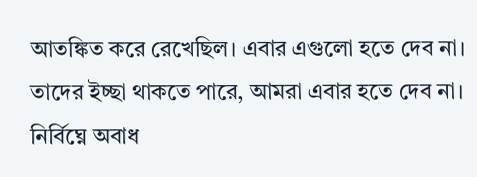আতঙ্কিত করে রেখেছিল। এবার এগুলো হতে দেব না। তাদের ইচ্ছা থাকতে পারে, আমরা এবার হতে দেব না। নির্বিঘ্নে অবাধ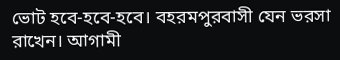ভোট হবে-হবে-হবে। বহরমপুরবাসী যেন ভরসা রাখেন। আগামী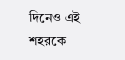দিনেও এই শহরকে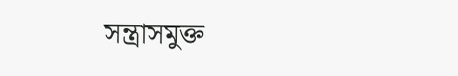সন্ত্রাসমুক্ত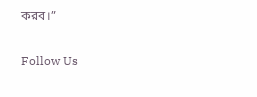করব।”

Follow Us